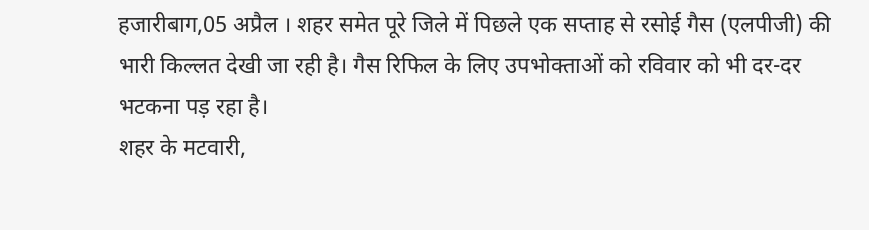हजारीबाग,05 अप्रैल । शहर समेत पूरे जिले में पिछले एक सप्ताह से रसोई गैस (एलपीजी) की भारी किल्लत देखी जा रही है। गैस रिफिल के लिए उपभोक्ताओं को रविवार को भी दर-दर भटकना पड़ रहा है।
शहर के मटवारी,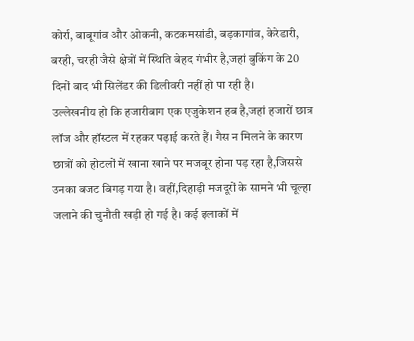कोर्रा, बाबूगांव और ओकनी, कटकमसांडी, बड़कागांव, केरेडारी, बरही, चरही जैसे क्षेत्रों में स्थिति बेहद गंभीर है,जहां बुकिंग के 20 दिनों बाद भी सिलेंडर की डिलीवरी नहीं हो पा रही है।
उल्लेखनीय हो कि हजारीबाग एक एजुकेशन हब है,जहां हजारों छात्र लॉज और हॉस्टल में रहकर पढ़ाई करते हैं। गैस न मिलने के कारण छात्रों को होटलों में खाना खाने पर मजबूर होना पड़ रहा है,जिससे उनका बजट बिगड़ गया है। वहीं,दिहाड़ी मजदूरों के सामने भी चूल्हा जलाने की चुनौती खड़ी हो गई है। कई इलाकों में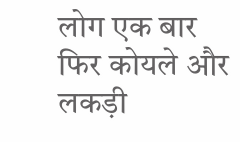लोग एक बार फिर कोयले और लकड़ी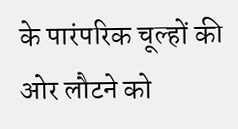के पारंपरिक चूल्हों की ओर लौटने को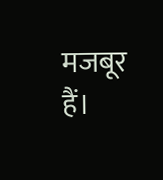मजबूर हैं।